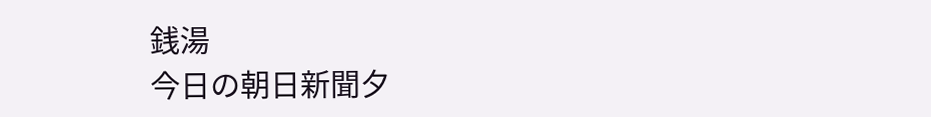銭湯
今日の朝日新聞夕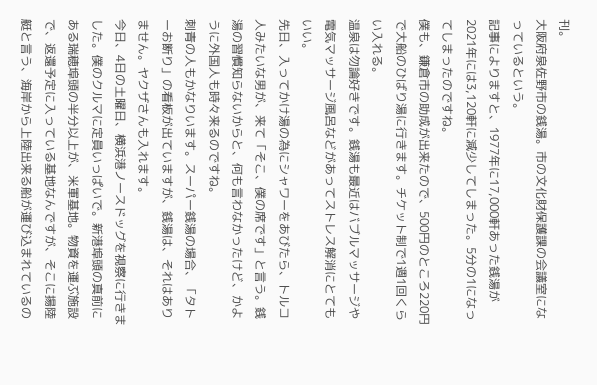刊。
大阪府泉佐野市の銭湯。市の文化財保護課の会議室になっているという。
記事によりますと、1977年に17,000軒あった銭湯が2021年には3,120軒に減少してしまった。5分の1になってしまったのですね。
僕も、鎌倉市の助成が出来たので、500円のところ220円で大船のひばり湯に行きます。チケット制で1週1回くらい入れる。
温泉は勿論好きです。銭湯も最近はバブルマッサージや電気マッサージ風呂などがあってストレス解消にとてもいい。
先日、入ってかけ湯の為にシャワーをあびたら、トルコ人みたいな男が、来て「そこ、僕の席です」と言う。銭湯の習慣知らないからと、何も言わなかったけど、かように外国人も時々来るのですね。
刺青の人もかなりいます。スーパー銭湯の場合、「タトーお断り」の看板が出ていますが、銭湯は、それはありません。ヤクザさんも入れます。
今日、4日の土曜日、横浜港ノースドッグを視察に行きました。僕のクルマに定員いっぱいで。新港埠頭の真前にある瑞穂埠頭の半分以上が、米軍基地。物資を運ぶ施設で、返還予定に入っている基地なんですが、そこに揚陸艇と言う、海岸から上陸出来る船が運び込まれているの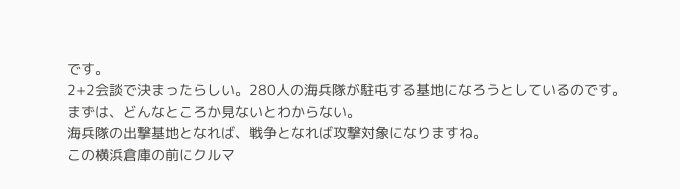です。
2+2会談で決まったらしい。280人の海兵隊が駐屯する基地になろうとしているのです。
まずは、どんなところか見ないとわからない。
海兵隊の出撃基地となれば、戦争となれば攻撃対象になりますね。
この横浜倉庫の前にクルマ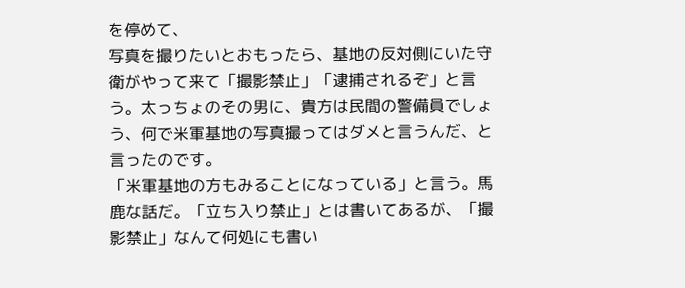を停めて、
写真を撮りたいとおもったら、基地の反対側にいた守衛がやって来て「撮影禁止」「逮捕されるぞ」と言う。太っちょのその男に、貴方は民間の警備員でしょう、何で米軍基地の写真撮ってはダメと言うんだ、と言ったのです。
「米軍基地の方もみることになっている」と言う。馬鹿な話だ。「立ち入り禁止」とは書いてあるが、「撮影禁止」なんて何処にも書い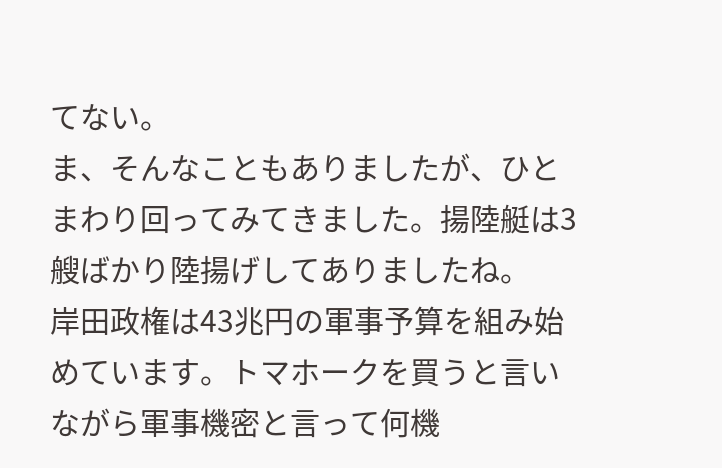てない。
ま、そんなこともありましたが、ひとまわり回ってみてきました。揚陸艇は3艘ばかり陸揚げしてありましたね。
岸田政権は43兆円の軍事予算を組み始めています。トマホークを買うと言いながら軍事機密と言って何機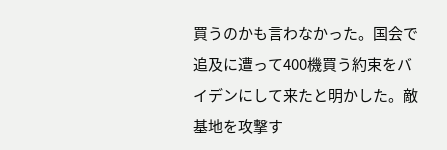買うのかも言わなかった。国会で追及に遭って400機買う約束をバイデンにして来たと明かした。敵基地を攻撃す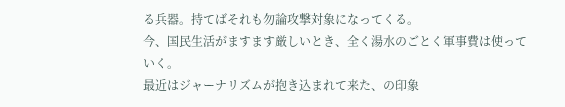る兵器。持てばそれも勿論攻撃対象になってくる。
今、国民生活がますます厳しいとき、全く湯水のごとく軍事費は使っていく。
最近はジャーナリズムが抱き込まれて来た、の印象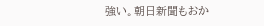強い。朝日新聞もおか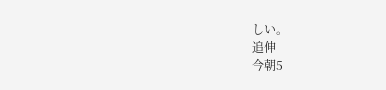しい。
追伸
今朝5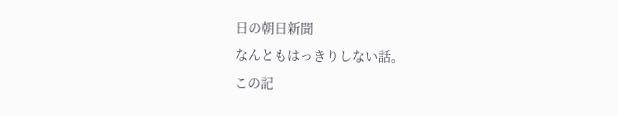日の朝日新聞
なんともはっきりしない話。
この記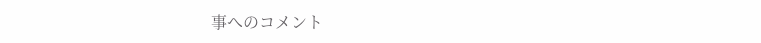事へのコメント